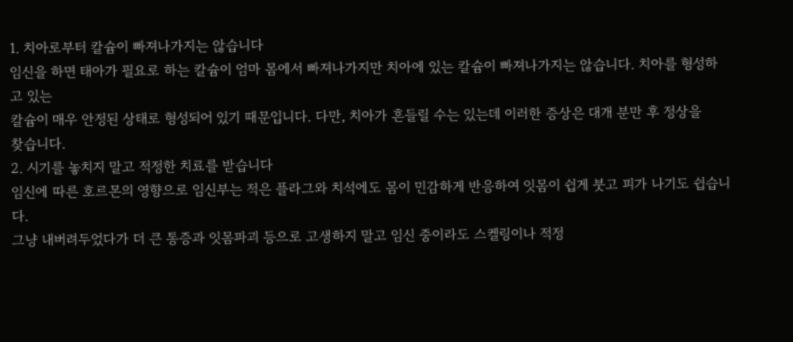1. 치아로부터 칼슘이 빠져나가지는 않습니다
임신을 하면 태아가 필요로 하는 칼슘이 엄마 몸에서 빠져나가지만 치아에 있는 칼슘이 빠져나가지는 않습니다. 치아를 형성하고 있는
칼슘이 매우 안정된 상태로 형성되어 있기 때문입니다. 다만, 치아가 흔들릴 수는 있는데 이러한 증상은 대개 분만 후 정상을
찾습니다.
2. 시기를 놓치지 말고 적정한 치료를 받습니다
임신에 따른 호르몬의 영향으로 임신부는 적은 플라그와 치석에도 몸이 민감하게 반응하여 잇몸이 쉽게 붓고 피가 나기도 쉽습니다.
그냥 내버려두었다가 더 큰 통증과 잇몸파괴 등으로 고생하지 말고 임신 중이라도 스켈링이나 적정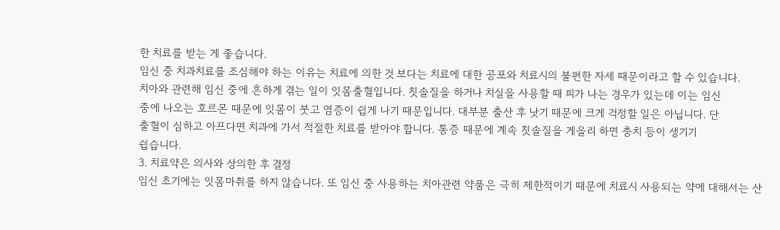한 치료를 받는 게 좋습니다.
임신 중 치과치료를 조심해야 하는 이유는 치료에 의한 것 보다는 치료에 대한 공포와 치료시의 불편한 자세 때문이라고 할 수 있습니다.
치아와 관련해 임신 중에 흔하게 겪는 일이 잇몸출혈입니다. 칫솔질을 하거나 치실을 사용할 때 피가 나는 경우가 있는데 이는 임신
중에 나오는 호르몬 때문에 잇몸이 붓고 염증이 쉽게 나기 때문입니다. 대부분 출산 후 낫기 때문에 크게 걱정할 일은 아닙니다. 단
출혈이 심하고 아프다면 치과에 가서 적절한 치료를 받아야 합니다. 통증 때문에 계속 칫솔질을 게을리 하면 충치 등이 생기기
쉽습니다.
3. 치료약은 의사와 상의한 후 결정
임신 초기에는 잇몸마취를 하지 않습니다. 또 임신 중 사용하는 치아관련 약품은 극히 제한적이기 때문에 치료시 사용되는 약에 대해서는 산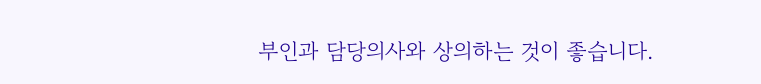부인과 담당의사와 상의하는 것이 좋습니다.